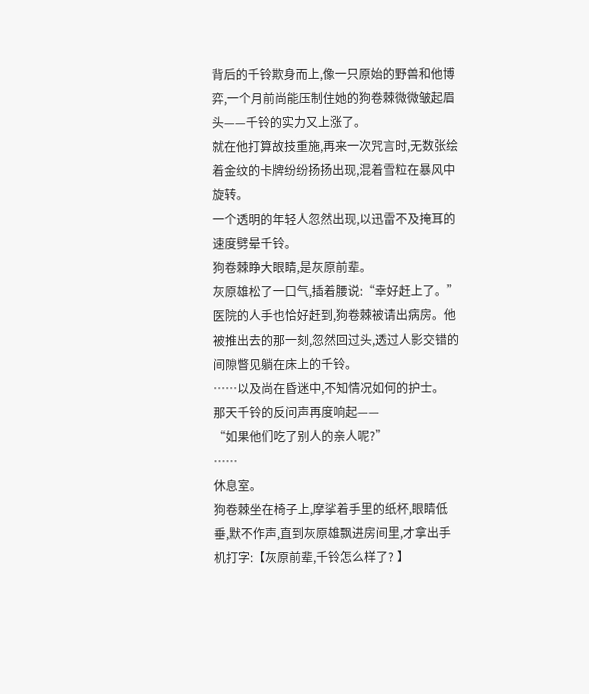背后的千铃欺身而上,像一只原始的野兽和他博弈,一个月前尚能压制住她的狗卷棘微微皱起眉头——千铃的实力又上涨了。
就在他打算故技重施,再来一次咒言时,无数张绘着金纹的卡牌纷纷扬扬出现,混着雪粒在暴风中旋转。
一个透明的年轻人忽然出现,以迅雷不及掩耳的速度劈晕千铃。
狗卷棘睁大眼睛,是灰原前辈。
灰原雄松了一口气,插着腰说:“幸好赶上了。”
医院的人手也恰好赶到,狗卷棘被请出病房。他被推出去的那一刻,忽然回过头,透过人影交错的间隙瞥见躺在床上的千铃。
……以及尚在昏迷中,不知情况如何的护士。
那天千铃的反问声再度响起——
“如果他们吃了别人的亲人呢?”
……
休息室。
狗卷棘坐在椅子上,摩挲着手里的纸杯,眼睛低垂,默不作声,直到灰原雄飘进房间里,才拿出手机打字:【灰原前辈,千铃怎么样了? 】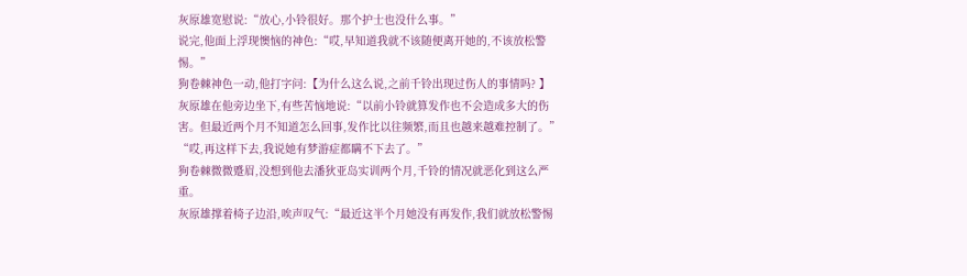灰原雄宽慰说:“放心,小铃很好。那个护士也没什么事。”
说完,他面上浮现懊恼的神色:“哎,早知道我就不该随便离开她的,不该放松警惕。”
狗卷棘神色一动,他打字问:【为什么这么说,之前千铃出现过伤人的事情吗? 】
灰原雄在他旁边坐下,有些苦恼地说:“以前小铃就算发作也不会造成多大的伤害。但最近两个月不知道怎么回事,发作比以往频繁,而且也越来越难控制了。”
“哎,再这样下去,我说她有梦游症都瞒不下去了。”
狗卷棘微微蹙眉,没想到他去潘狄亚岛实训两个月,千铃的情况就恶化到这么严重。
灰原雄撑着椅子边沿,唉声叹气:“最近这半个月她没有再发作,我们就放松警惕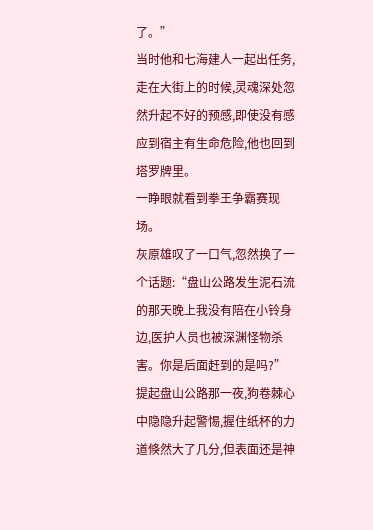了。”
当时他和七海建人一起出任务,走在大街上的时候,灵魂深处忽然升起不好的预感,即使没有感应到宿主有生命危险,他也回到塔罗牌里。
一睁眼就看到拳王争霸赛现场。
灰原雄叹了一口气,忽然换了一个话题:“盘山公路发生泥石流的那天晚上我没有陪在小铃身边,医护人员也被深渊怪物杀害。你是后面赶到的是吗?”
提起盘山公路那一夜,狗卷棘心中隐隐升起警惕,握住纸杯的力道倏然大了几分,但表面还是神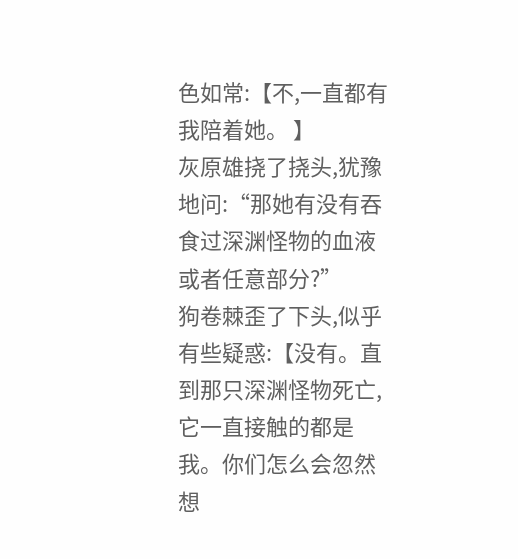色如常:【不,一直都有我陪着她。 】
灰原雄挠了挠头,犹豫地问:“那她有没有吞食过深渊怪物的血液或者任意部分?”
狗卷棘歪了下头,似乎有些疑惑:【没有。直到那只深渊怪物死亡,它一直接触的都是我。你们怎么会忽然想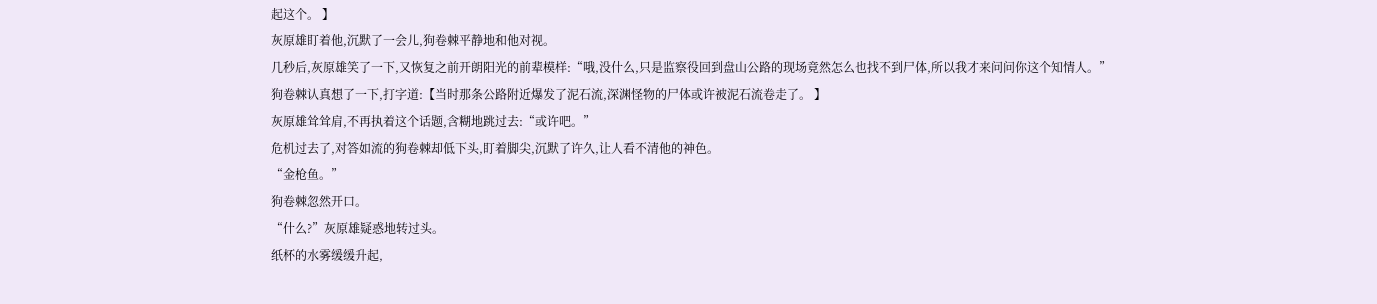起这个。 】
灰原雄盯着他,沉默了一会儿,狗卷棘平静地和他对视。
几秒后,灰原雄笑了一下,又恢复之前开朗阳光的前辈模样:“哦,没什么,只是监察役回到盘山公路的现场竟然怎么也找不到尸体,所以我才来问问你这个知情人。”
狗卷棘认真想了一下,打字道:【当时那条公路附近爆发了泥石流,深渊怪物的尸体或许被泥石流卷走了。 】
灰原雄耸耸肩,不再执着这个话题,含糊地跳过去:“或许吧。”
危机过去了,对答如流的狗卷棘却低下头,盯着脚尖,沉默了许久,让人看不清他的神色。
“金枪鱼。”
狗卷棘忽然开口。
“什么?”灰原雄疑惑地转过头。
纸杯的水雾缓缓升起,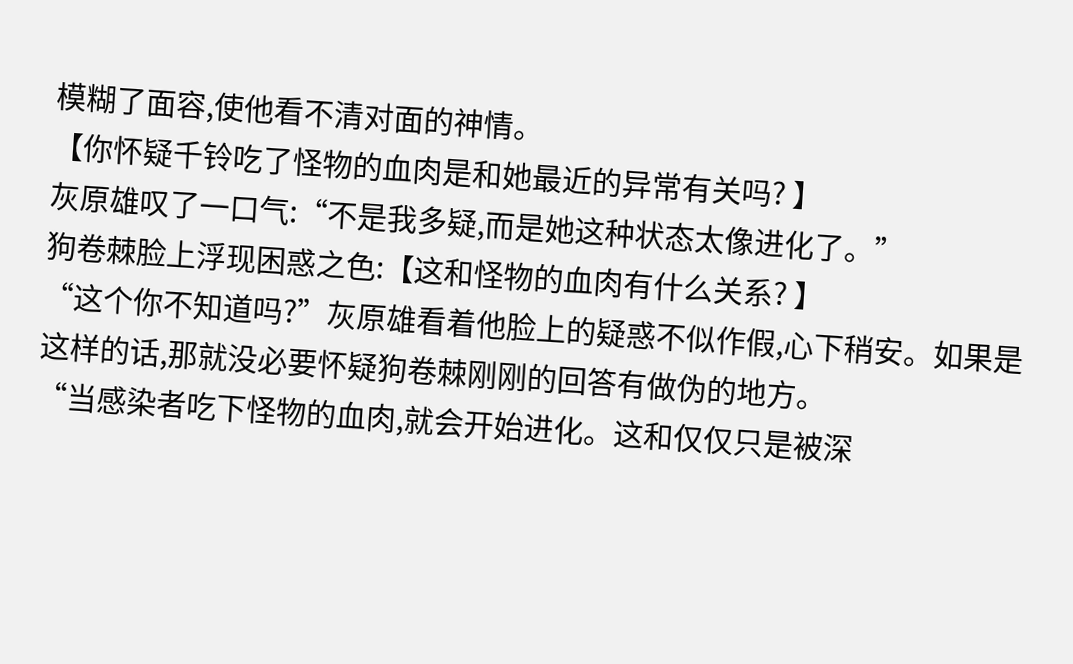模糊了面容,使他看不清对面的神情。
【你怀疑千铃吃了怪物的血肉是和她最近的异常有关吗? 】
灰原雄叹了一口气:“不是我多疑,而是她这种状态太像进化了。”
狗卷棘脸上浮现困惑之色:【这和怪物的血肉有什么关系? 】
“这个你不知道吗?”灰原雄看着他脸上的疑惑不似作假,心下稍安。如果是这样的话,那就没必要怀疑狗卷棘刚刚的回答有做伪的地方。
“当感染者吃下怪物的血肉,就会开始进化。这和仅仅只是被深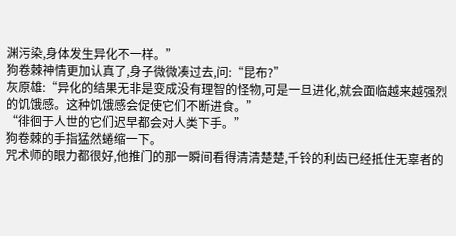渊污染,身体发生异化不一样。”
狗卷棘神情更加认真了,身子微微凑过去,问:“昆布?”
灰原雄:“异化的结果无非是变成没有理智的怪物,可是一旦进化,就会面临越来越强烈的饥饿感。这种饥饿感会促使它们不断进食。”
“徘徊于人世的它们迟早都会对人类下手。”
狗卷棘的手指猛然蜷缩一下。
咒术师的眼力都很好,他推门的那一瞬间看得清清楚楚,千铃的利齿已经抵住无辜者的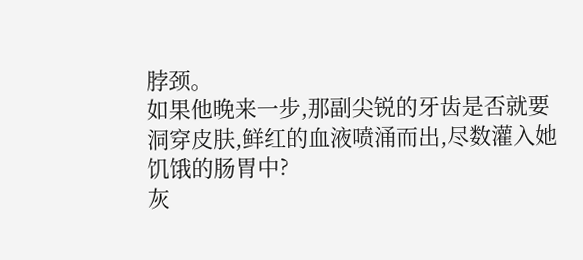脖颈。
如果他晚来一步,那副尖锐的牙齿是否就要洞穿皮肤,鲜红的血液喷涌而出,尽数灌入她饥饿的肠胃中?
灰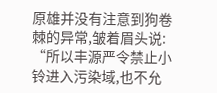原雄并没有注意到狗卷棘的异常,皱着眉头说:
“所以丰源严令禁止小铃进入污染域,也不允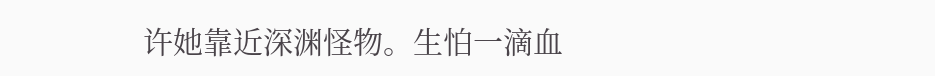许她靠近深渊怪物。生怕一滴血